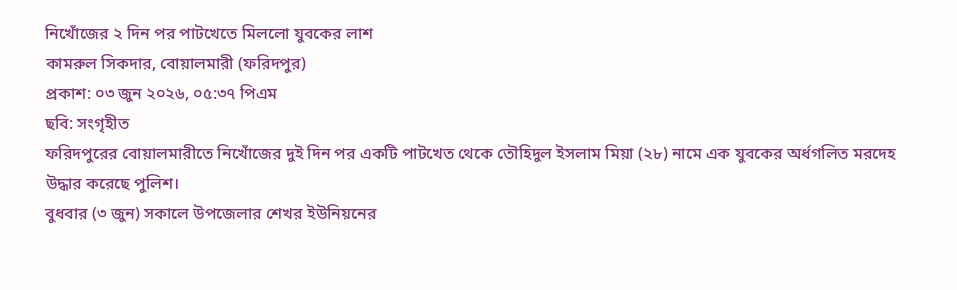নিখোঁজের ২ দিন পর পাটখেতে মিললো যুবকের লাশ
কামরুল সিকদার, বোয়ালমারী (ফরিদপুর)
প্রকাশ: ০৩ জুন ২০২৬, ০৫:৩৭ পিএম
ছবি: সংগৃহীত
ফরিদপুরের বোয়ালমারীতে নিখোঁজের দুই দিন পর একটি পাটখেত থেকে তৌহিদুল ইসলাম মিয়া (২৮) নামে এক যুবকের অর্ধগলিত মরদেহ উদ্ধার করেছে পুলিশ।
বুধবার (৩ জুন) সকালে উপজেলার শেখর ইউনিয়নের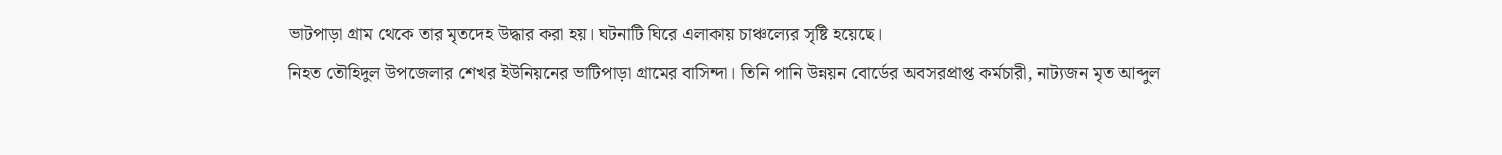ভাটপাড়া গ্রাম থেকে তার মৃতদেহ উদ্ধার করা হয়। ঘটনাটি ঘিরে এলাকায় চাঞ্চল্যের সৃষ্টি হয়েছে।
নিহত তৌহিদুল উপজেলার শেখর ইউনিয়নের ভাটিপাড়া গ্রামের বাসিন্দা। তিনি পানি উন্নয়ন বোর্ডের অবসরপ্রাপ্ত কর্মচারী, নাট্যজন মৃত আব্দুল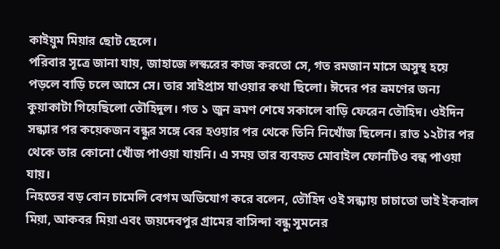কাইয়ুম মিয়ার ছোট ছেলে।
পরিবার সূত্রে জানা যায়, জাহাজে লস্করের কাজ করতো সে, গত রমজান মাসে অসুস্থ হয়ে পড়লে বাড়ি চলে আসে সে। তার সাইপ্রাস যাওয়ার কথা ছিলো। ঈদের পর ভ্রমণের জন্য কুয়াকাটা গিয়েছিলো তৌহিদুল। গত ১ জুন ভ্রমণ শেষে সকালে বাড়ি ফেরেন তৌহিদ। ওইদিন সন্ধ্যার পর কয়েকজন বন্ধুর সঙ্গে বের হওয়ার পর থেকে তিনি নিখোঁজ ছিলেন। রাত ১২টার পর থেকে তার কোনো খোঁজ পাওয়া যায়নি। এ সময় তার ব্যবহৃত মোবাইল ফোনটিও বন্ধ পাওয়া যায়।
নিহতের বড় বোন চামেলি বেগম অভিযোগ করে বলেন, তৌহিদ ওই সন্ধ্যায় চাচাতো ভাই ইকবাল মিয়া, আকবর মিয়া এবং জয়দেবপুর গ্রামের বাসিন্দা বন্ধু সুমনের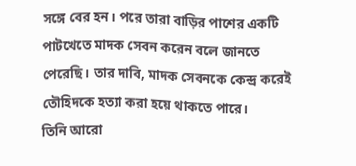সঙ্গে বের হন। পরে তারা বাড়ির পাশের একটি পাটখেতে মাদক সেবন করেন বলে জানতে পেরেছি। তার দাবি, মাদক সেবনকে কেন্দ্র করেই তৌহিদকে হত্যা করা হয়ে থাকতে পারে।
তিনি আরো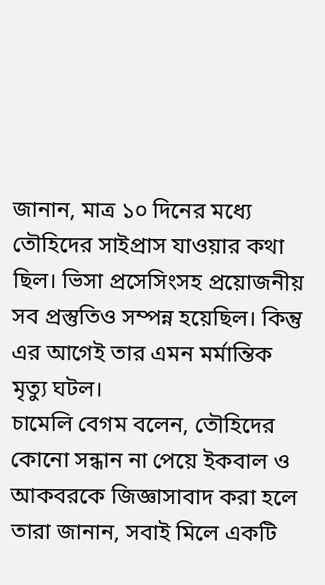জানান, মাত্র ১০ দিনের মধ্যে তৌহিদের সাইপ্রাস যাওয়ার কথা ছিল। ভিসা প্রসেসিংসহ প্রয়োজনীয় সব প্রস্তুতিও সম্পন্ন হয়েছিল। কিন্তু এর আগেই তার এমন মর্মান্তিক মৃত্যু ঘটল।
চামেলি বেগম বলেন, তৌহিদের কোনো সন্ধান না পেয়ে ইকবাল ও আকবরকে জিজ্ঞাসাবাদ করা হলে তারা জানান, সবাই মিলে একটি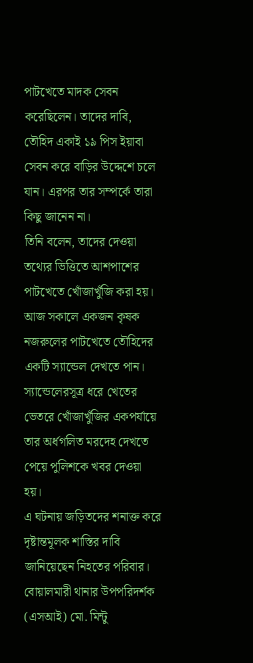পাটখেতে মাদক সেবন করেছিলেন। তাদের দাবি, তৌহিদ একাই ১৯ পিস ইয়াবা সেবন করে বাড়ির উদ্দেশে চলে যান। এরপর তার সম্পর্কে তারা কিছু জানেন না।
তিনি বলেন, তাদের দেওয়া তথ্যের ভিত্তিতে আশপাশের পাটখেতে খোঁজাখুঁজি করা হয়। আজ সকালে একজন কৃষক নজরুলের পাটখেতে তৌহিদের একটি স্যান্ডেল দেখতে পান। স্যান্ডেলেরসূত্র ধরে খেতের ভেতরে খোঁজাখুঁজির একপর্যায়ে তার অর্ধগলিত মরদেহ দেখতে পেয়ে পুলিশকে খবর দেওয়া হয়।
এ ঘটনায় জড়িতদের শনাক্ত করে দৃষ্টান্তমূলক শাস্তির দাবি জানিয়েছেন নিহতের পরিবার।
বোয়ালমারী থানার উপপরিদর্শক (এসআই) মো. মিন্টু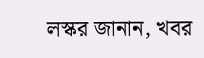লস্কর জানান, খবর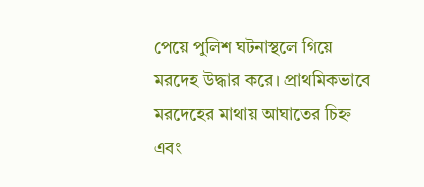পেয়ে পুলিশ ঘটনাস্থলে গিয়ে মরদেহ উদ্ধার করে। প্রাথমিকভাবে মরদেহের মাথায় আঘাতের চিহ্ন এবং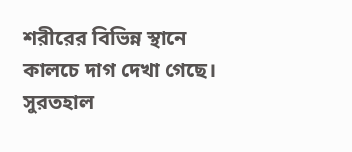শরীরের বিভিন্ন স্থানে কালচে দাগ দেখা গেছে। সুরতহাল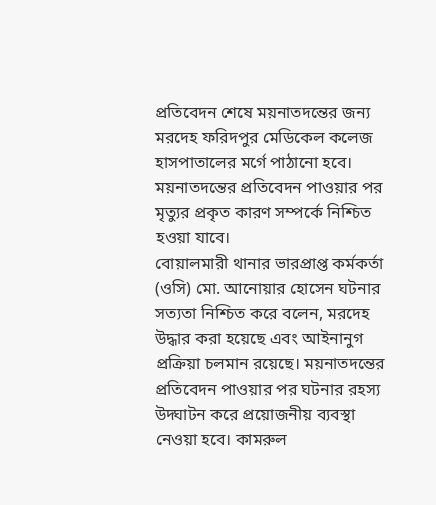প্রতিবেদন শেষে ময়নাতদন্তের জন্য মরদেহ ফরিদপুর মেডিকেল কলেজ হাসপাতালের মর্গে পাঠানো হবে। ময়নাতদন্তের প্রতিবেদন পাওয়ার পর মৃত্যুর প্রকৃত কারণ সম্পর্কে নিশ্চিত হওয়া যাবে।
বোয়ালমারী থানার ভারপ্রাপ্ত কর্মকর্তা (ওসি) মো. আনোয়ার হোসেন ঘটনার সত্যতা নিশ্চিত করে বলেন, মরদেহ উদ্ধার করা হয়েছে এবং আইনানুগ প্রক্রিয়া চলমান রয়েছে। ময়নাতদন্তের প্রতিবেদন পাওয়ার পর ঘটনার রহস্য উদ্ঘাটন করে প্রয়োজনীয় ব্যবস্থা নেওয়া হবে। কামরুল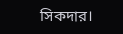সিকদার।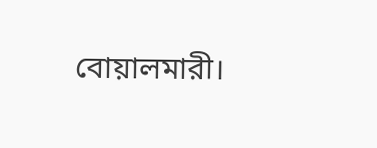বোয়ালমারী।